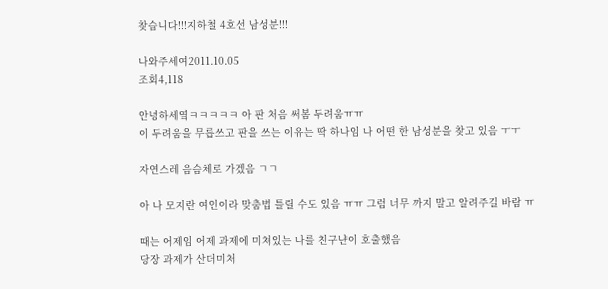찾습니다!!!지하철 4호선 남성분!!!

나와주세여2011.10.05
조회4,118

안녕하세옄ㅋㅋㅋㅋㅋ 아 판 처음 써봄 두려움ㅠㅠ
이 두려움을 무릅쓰고 판을 쓰는 이유는 딱 하나임 나 어떤 한 남성분을 찾고 있음 ㅜㅜ

자연스레 음슴체로 가겠음 ㄱㄱ

아 나 모지란 여인이라 맞춤법 틀릴 수도 있음 ㅠㅠ 그럼 너무 까지 말고 알려주길 바람 ㅠ

때는 어제임 어제 과제에 미쳐있는 나를 친구냔이 호출했음
당장 과제가 산더미처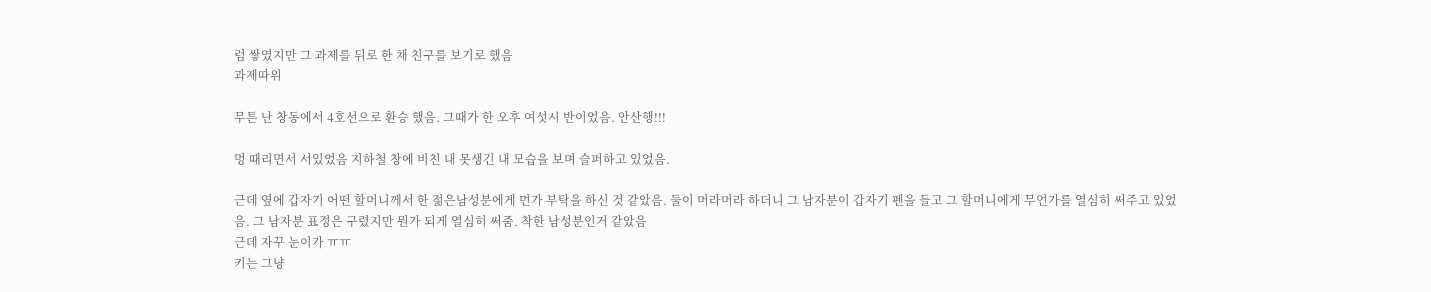럼 쌓였지만 그 과제를 뒤로 한 채 친구를 보기로 했음
과제따위

무튼 난 창동에서 4호선으로 환승 했음. 그때가 한 오후 여섯시 반이었음. 안산행!!!

멍 때리면서 서있었음 지하철 창에 비친 내 못생긴 내 모습을 보며 슬퍼하고 있었음.

근데 옆에 갑자기 어떤 할머니께서 한 젊은남성분에게 먼가 부탁을 하신 것 같았음. 둘이 머라머라 하더니 그 남자분이 갑자기 펜을 들고 그 할머니에게 무언가를 열심히 써주고 있었음. 그 남자분 표정은 구렸지만 뭔가 되게 열심히 써줌. 착한 남성분인거 같았음
근데 자꾸 눈이가 ㅠㅠ
키는 그냥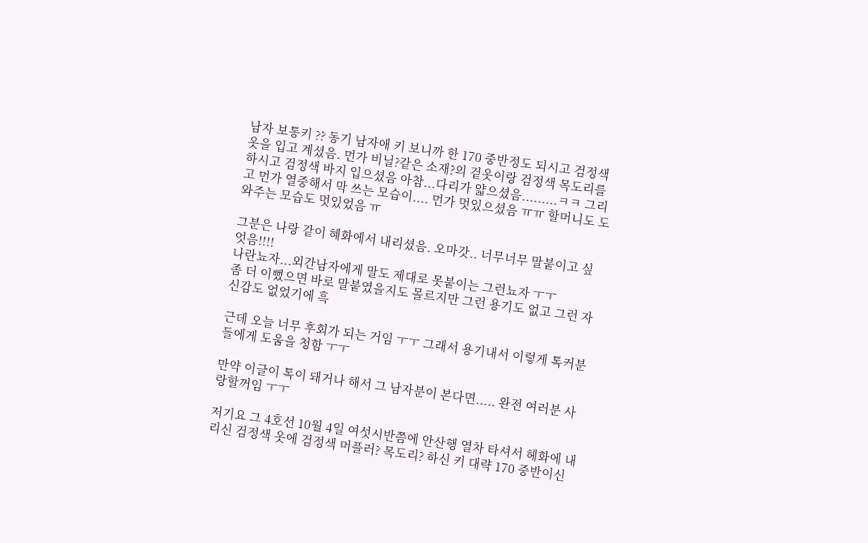남자 보통키 ?? 동기 남자애 키 보니까 한 170 중반정도 되시고 검정색 옷을 입고 계셨음. 먼가 비닐?같은 소재?의 겉옷이랑 검정색 목도리를 하시고 검정색 바지 입으셨음 아참...다리가 얇으셨음.........ㅋㅋ 그리고 먼가 열중해서 막 쓰는 모습이.... 먼가 멋있으셨음 ㅠㅠ 할머니도 도와주는 모습도 멋있었음 ㅠ

그분은 나랑 같이 혜화에서 내리셨음. 오마갓.. 너무너무 말붙이고 싶엇음!!!!
나란뇨자...외간남자에게 말도 제대로 못붙이는 그런뇨자 ㅜㅜ
좀 더 이뻤으면 바로 말붙였을지도 몰르지만 그런 용기도 없고 그런 자신감도 없었기에 흑

근데 오늘 너무 후회가 되는 거임 ㅜㅜ 그래서 용기내서 이렇게 톡커분들에게 도움을 청함 ㅜㅜ

만약 이글이 톡이 돼거나 해서 그 남자분이 본다면..... 완전 여러분 사랑할꺼임 ㅜㅜ

저기요 그 4호선 10월 4일 여섯시반쯤에 안산행 열차 타셔서 헤화에 내리신 검정색 옷에 검정색 머플러? 목도리? 하신 키 대략 170 중반이신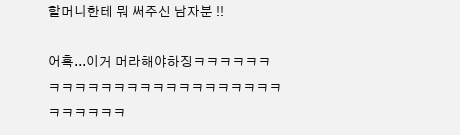할머니한테 뭐 써주신 남자분 !!

어흑...이거 머라해야하징ㅋㅋㅋㅋㅋㅋㅋㅋㅋㅋㅋㅋㅋㅋㅋㅋㅋㅋㅋㅋㅋㅋㅋㅋㅋㅋㅋㅋㅋㅋ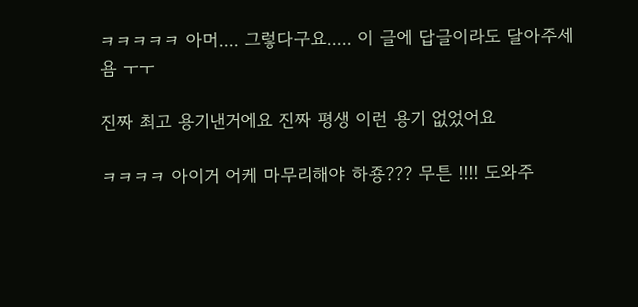ㅋㅋㅋㅋㅋ 아머.... 그렇다구요..... 이 글에 답글이라도 달아주세욤 ㅜㅜ

진짜 최고 용기낸거에요 진짜 평생 이런 용기 없었어요

ㅋㅋㅋㅋ 아이거 어케 마무리해야 하죵??? 무튼 !!!! 도와주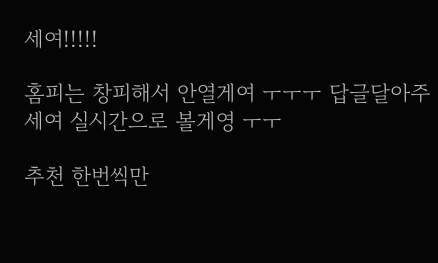세여!!!!!

홈피는 창피해서 안열게여 ㅜㅜㅜ 답글달아주세여 실시간으로 볼게영 ㅜㅜ

추천 한번씩만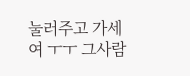눌러주고 가세여 ㅜㅜ 그사람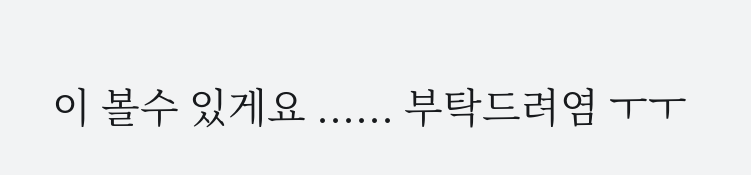이 볼수 있게요 ...... 부탁드려염 ㅜㅜ